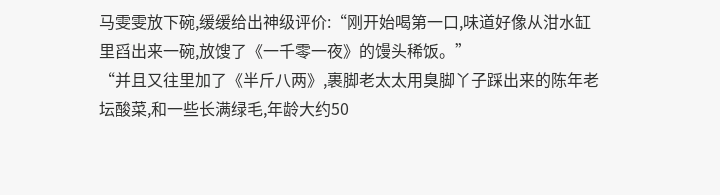马雯雯放下碗,缓缓给出神级评价:“刚开始喝第一口,味道好像从泔水缸里舀出来一碗,放馊了《一千零一夜》的馒头稀饭。”
“并且又往里加了《半斤八两》,裹脚老太太用臭脚丫子踩出来的陈年老坛酸菜,和一些长满绿毛,年龄大约50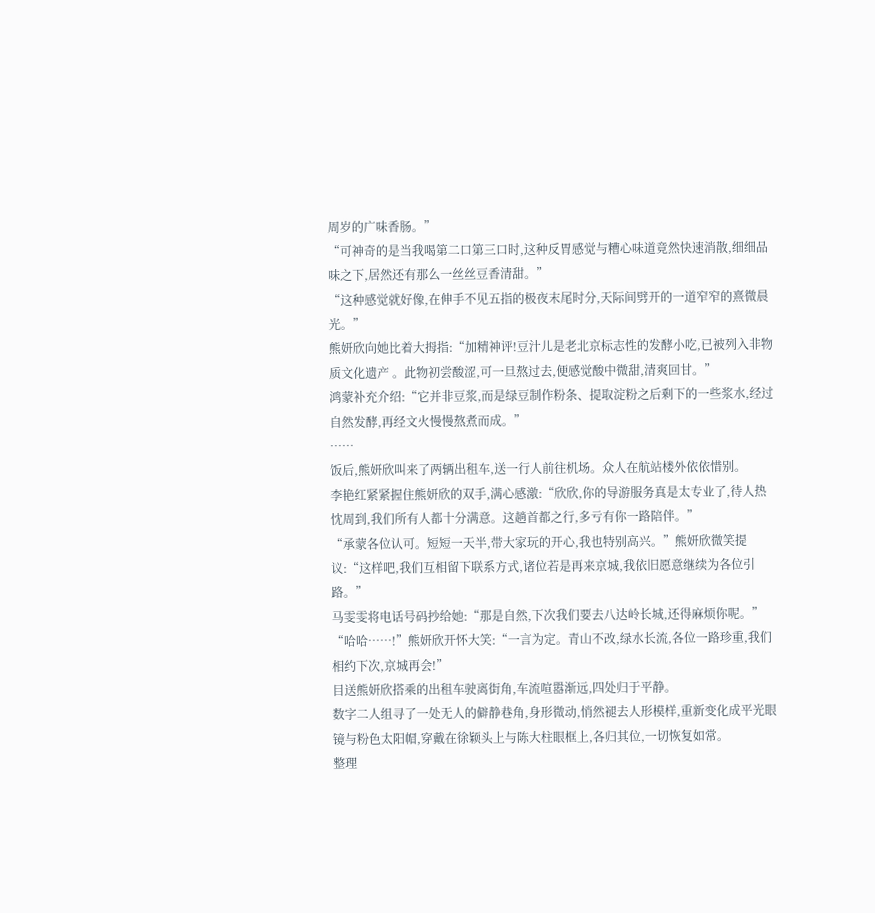周岁的广味香肠。”
“可神奇的是当我喝第二口第三口时,这种反胃感觉与糟心味道竟然快速消散,细细品味之下,居然还有那么一丝丝豆香清甜。”
“这种感觉就好像,在伸手不见五指的极夜末尾时分,天际间劈开的一道窄窄的熹微晨光。”
熊妍欣向她比着大拇指:“加精神评!豆汁儿是老北京标志性的发酵小吃,已被列入非物质文化遗产 。此物初尝酸涩,可一旦熬过去,便感觉酸中微甜,清爽回甘。”
鸿蒙补充介绍:“它并非豆浆,而是绿豆制作粉条、提取淀粉之后剩下的一些浆水,经过自然发酵,再经文火慢慢熬煮而成。”
……
饭后,熊妍欣叫来了两辆出租车,送一行人前往机场。众人在航站楼外依依惜别。
李艳红紧紧握住熊妍欣的双手,满心感激:“欣欣,你的导游服务真是太专业了,待人热忱周到,我们所有人都十分满意。这趟首都之行,多亏有你一路陪伴。”
“承蒙各位认可。短短一天半,带大家玩的开心,我也特别高兴。”熊妍欣微笑提议:“这样吧,我们互相留下联系方式,诸位若是再来京城,我依旧愿意继续为各位引路。”
马雯雯将电话号码抄给她:“那是自然,下次我们要去八达岭长城,还得麻烦你呢。”
“哈哈……!”熊妍欣开怀大笑:“一言为定。青山不改,绿水长流,各位一路珍重,我们相约下次,京城再会!”
目送熊妍欣搭乘的出租车驶离街角,车流喧嚣渐远,四处归于平静。
数字二人组寻了一处无人的僻静巷角,身形微动,悄然褪去人形模样,重新变化成平光眼镜与粉色太阳帽,穿戴在徐颖头上与陈大柱眼框上,各归其位,一切恢复如常。
整理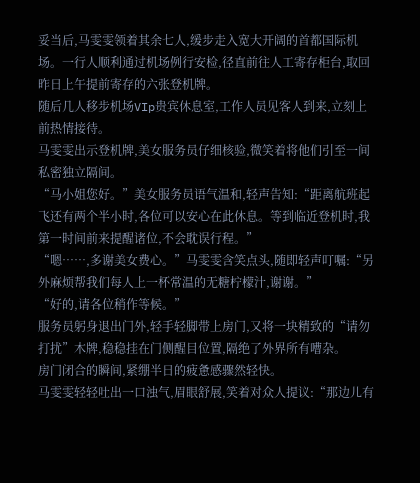妥当后,马雯雯领着其余七人,缓步走入宽大开阔的首都国际机场。一行人顺利通过机场例行安检,径直前往人工寄存柜台,取回昨日上午提前寄存的六张登机牌。
随后几人移步机场VIp贵宾休息室,工作人员见客人到来,立刻上前热情接待。
马雯雯出示登机牌,美女服务员仔细核验,微笑着将他们引至一间私密独立隔间。
“马小姐您好。”美女服务员语气温和,轻声告知:“距离航班起飞还有两个半小时,各位可以安心在此休息。等到临近登机时,我第一时间前来提醒诸位,不会耽误行程。”
“嗯……,多谢美女费心。”马雯雯含笑点头,随即轻声叮嘱:“另外麻烦帮我们每人上一杯常温的无糖柠檬汁,谢谢。”
“好的,请各位稍作等候。”
服务员躬身退出门外,轻手轻脚带上房门,又将一块精致的“请勿打扰”木牌,稳稳挂在门侧醒目位置,隔绝了外界所有嘈杂。
房门闭合的瞬间,紧绷半日的疲惫感骤然轻快。
马雯雯轻轻吐出一口浊气,眉眼舒展,笑着对众人提议:“那边儿有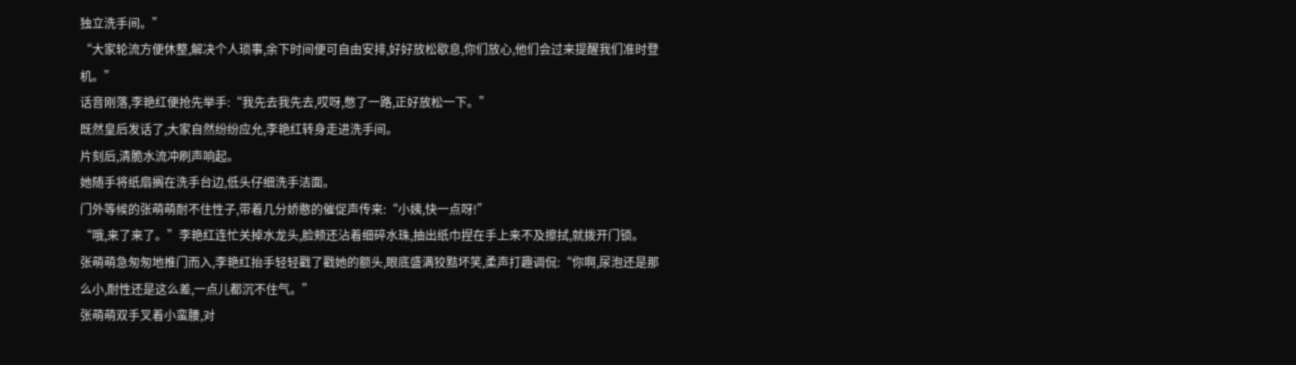独立洗手间。”
“大家轮流方便休整,解决个人琐事,余下时间便可自由安排,好好放松歇息,你们放心,他们会过来提醒我们准时登机。”
话音刚落,李艳红便抢先举手:“我先去我先去,哎呀,憋了一路,正好放松一下。”
既然皇后发话了,大家自然纷纷应允,李艳红转身走进洗手间。
片刻后,清脆水流冲刷声响起。
她随手将纸扇搁在洗手台边,低头仔细洗手洁面。
门外等候的张萌萌耐不住性子,带着几分娇憨的催促声传来:“小姨,快一点呀!”
“哦,来了来了。”李艳红连忙关掉水龙头,脸颊还沾着细碎水珠,抽出纸巾捏在手上来不及擦拭,就拨开门锁。
张萌萌急匆匆地推门而入,李艳红抬手轻轻戳了戳她的额头,眼底盛满狡黠坏笑,柔声打趣调侃:“你啊,尿泡还是那么小,耐性还是这么差,一点儿都沉不住气。”
张萌萌双手叉着小蛮腰,对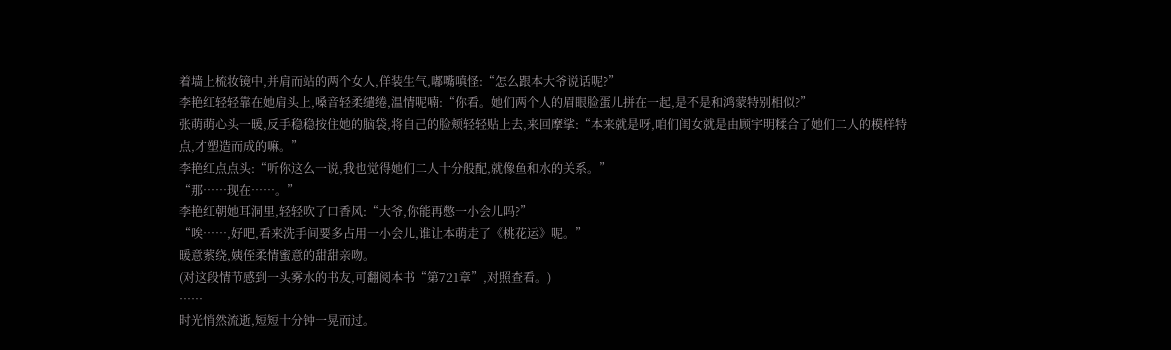着墙上梳妆镜中,并肩而站的两个女人,佯装生气,嘟嘴嗔怪:“怎么跟本大爷说话呢?”
李艳红轻轻靠在她肩头上,嗓音轻柔缱绻,温情呢喃:“你看。她们两个人的眉眼脸蛋儿拼在一起,是不是和鸿蒙特别相似?”
张萌萌心头一暖,反手稳稳按住她的脑袋,将自己的脸颊轻轻贴上去,来回摩挲:“本来就是呀,咱们闺女就是由顾宇明糅合了她们二人的模样特点,才塑造而成的嘛。”
李艳红点点头:“听你这么一说,我也觉得她们二人十分般配,就像鱼和水的关系。”
“那……现在……。”
李艳红朝她耳洞里,轻轻吹了口香风:“大爷,你能再憋一小会儿吗?”
“唉……,好吧,看来洗手间要多占用一小会儿,谁让本萌走了《桃花运》呢。”
暖意萦绕,姨侄柔情蜜意的甜甜亲吻。
(对这段情节感到一头雾水的书友,可翻阅本书“第721章”,对照查看。)
……
时光悄然流逝,短短十分钟一晃而过。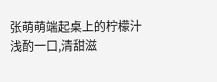张萌萌端起桌上的柠檬汁浅酌一口,清甜滋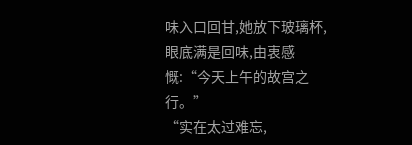味入口回甘,她放下玻璃杯,眼底满是回味,由衷感慨:“今天上午的故宫之行。”
“实在太过难忘,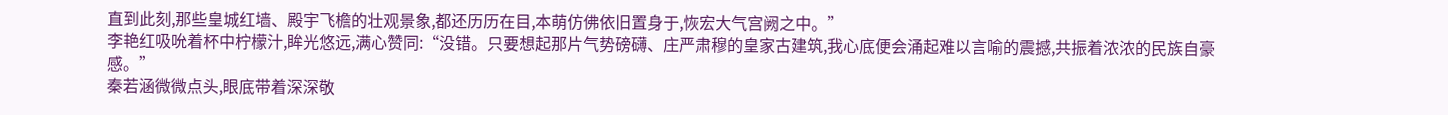直到此刻,那些皇城红墙、殿宇飞檐的壮观景象,都还历历在目,本萌仿佛依旧置身于,恢宏大气宫阙之中。”
李艳红吸吮着杯中柠檬汁,眸光悠远,满心赞同:“没错。只要想起那片气势磅礴、庄严肃穆的皇家古建筑,我心底便会涌起难以言喻的震撼,共振着浓浓的民族自豪感。”
秦若涵微微点头,眼底带着深深敬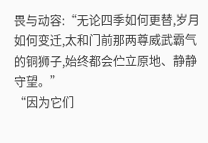畏与动容:“无论四季如何更替,岁月如何变迁,太和门前那两尊威武霸气的铜狮子,始终都会伫立原地、静静守望。”
“因为它们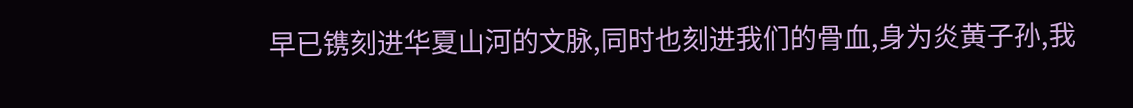早已镌刻进华夏山河的文脉,同时也刻进我们的骨血,身为炎黄子孙,我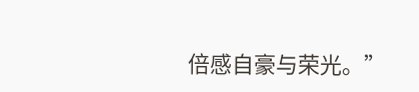倍感自豪与荣光。”